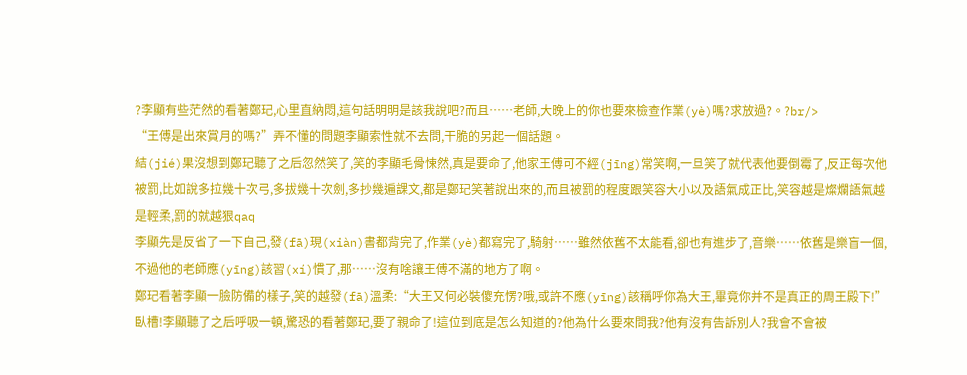?李顯有些茫然的看著鄭玘,心里直納悶,這句話明明是該我說吧?而且……老師,大晚上的你也要來檢查作業(yè)嗎?求放過?。?br/>
“王傅是出來賞月的嗎?”弄不懂的問題李顯索性就不去問,干脆的另起一個話題。
結(jié)果沒想到鄭玘聽了之后忽然笑了,笑的李顯毛骨悚然,真是要命了,他家王傅可不經(jīng)常笑啊,一旦笑了就代表他要倒霉了,反正每次他被罰,比如說多拉幾十次弓,多拔幾十次劍,多抄幾遍課文,都是鄭玘笑著說出來的,而且被罰的程度跟笑容大小以及語氣成正比,笑容越是燦爛語氣越是輕柔,罰的就越狠qaq
李顯先是反省了一下自己,發(fā)現(xiàn)書都背完了,作業(yè)都寫完了,騎射……雖然依舊不太能看,卻也有進步了,音樂……依舊是樂盲一個,不過他的老師應(yīng)該習(xí)慣了,那……沒有啥讓王傅不滿的地方了啊。
鄭玘看著李顯一臉防備的樣子,笑的越發(fā)溫柔:“大王又何必裝傻充愣?哦,或許不應(yīng)該稱呼你為大王,畢竟你并不是真正的周王殿下!”
臥槽!李顯聽了之后呼吸一頓,驚恐的看著鄭玘,要了親命了!這位到底是怎么知道的?他為什么要來問我?他有沒有告訴別人?我會不會被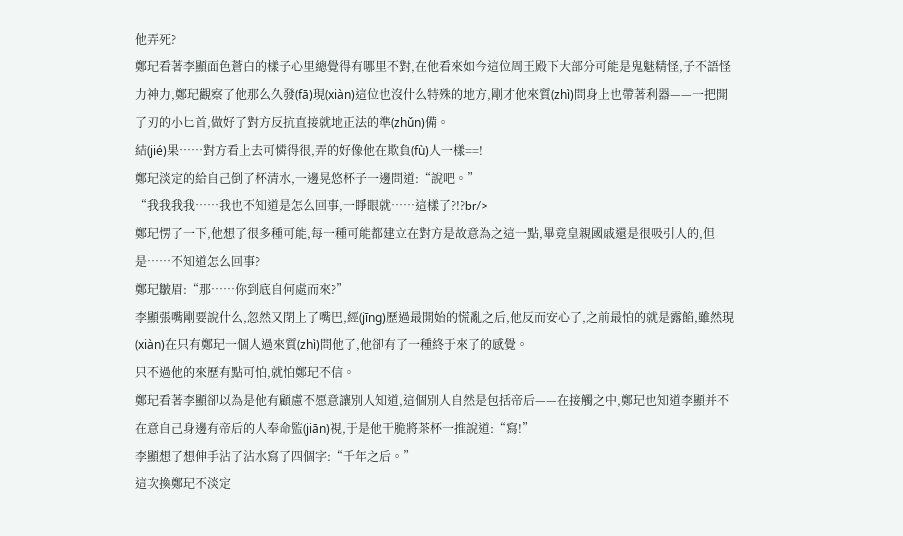他弄死?
鄭玘看著李顯面色蒼白的樣子心里總覺得有哪里不對,在他看來如今這位周王殿下大部分可能是鬼魅精怪,子不語怪力神力,鄭玘觀察了他那么久發(fā)現(xiàn)這位也沒什么特殊的地方,剛才他來質(zhì)問身上也帶著利器——一把開了刃的小匕首,做好了對方反抗直接就地正法的準(zhǔn)備。
結(jié)果……對方看上去可憐得很,弄的好像他在欺負(fù)人一樣==!
鄭玘淡定的給自己倒了杯清水,一邊晃悠杯子一邊問道:“說吧。”
“我我我我……我也不知道是怎么回事,一睜眼就……這樣了?!?br/>
鄭玘愣了一下,他想了很多種可能,每一種可能都建立在對方是故意為之這一點,畢竟皇親國戚還是很吸引人的,但是……不知道怎么回事?
鄭玘皺眉:“那……你到底自何處而來?”
李顯張嘴剛要說什么,忽然又閉上了嘴巴,經(jīng)歷過最開始的慌亂之后,他反而安心了,之前最怕的就是露餡,雖然現(xiàn)在只有鄭玘一個人過來質(zhì)問他了,他卻有了一種終于來了的感覺。
只不過他的來歷有點可怕,就怕鄭玘不信。
鄭玘看著李顯卻以為是他有顧慮不愿意讓別人知道,這個別人自然是包括帝后——在接觸之中,鄭玘也知道李顯并不在意自己身邊有帝后的人奉命監(jiān)視,于是他干脆將茶杯一推說道:“寫!”
李顯想了想伸手沾了沾水寫了四個字:“千年之后。”
這次換鄭玘不淡定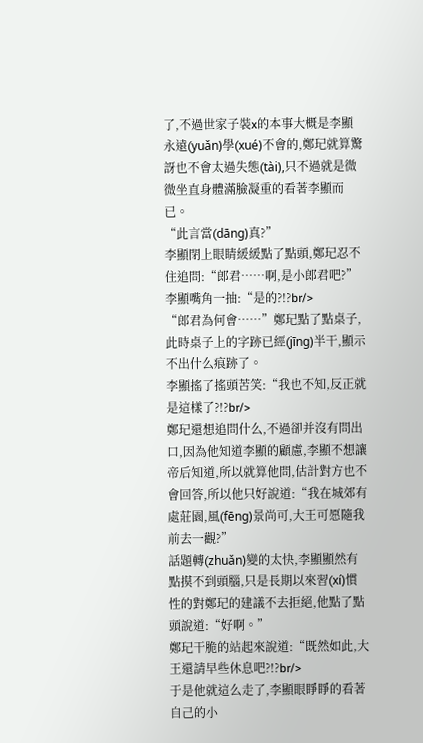了,不過世家子裝x的本事大概是李顯永遠(yuǎn)學(xué)不會的,鄭玘就算驚訝也不會太過失態(tài),只不過就是微微坐直身體滿臉凝重的看著李顯而已。
“此言當(dāng)真?”
李顯閉上眼睛緩緩點了點頭,鄭玘忍不住追問:“郎君……啊,是小郎君吧?”
李顯嘴角一抽:“是的?!?br/>
“郎君為何會……”鄭玘點了點桌子,此時桌子上的字跡已經(jīng)半干,顯示不出什么痕跡了。
李顯搖了搖頭苦笑:“我也不知,反正就是這樣了?!?br/>
鄭玘還想追問什么,不過卻并沒有問出口,因為他知道李顯的顧慮,李顯不想讓帝后知道,所以就算他問,估計對方也不會回答,所以他只好說道:“我在城郊有處莊園,風(fēng)景尚可,大王可愿隨我前去一觀?”
話題轉(zhuǎn)變的太快,李顯顯然有點摸不到頭腦,只是長期以來習(xí)慣性的對鄭玘的建議不去拒絕,他點了點頭說道:“好啊。”
鄭玘干脆的站起來說道:“既然如此,大王還請早些休息吧?!?br/>
于是他就這么走了,李顯眼睜睜的看著自己的小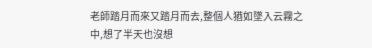老師踏月而來又踏月而去,整個人猶如墜入云霧之中,想了半天也沒想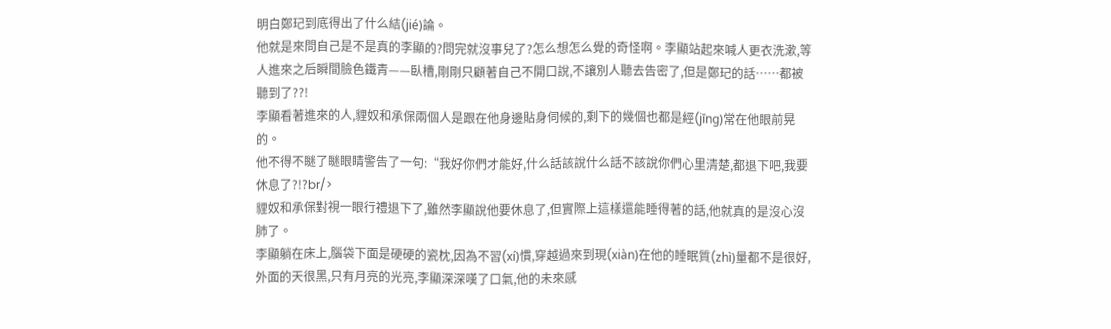明白鄭玘到底得出了什么結(jié)論。
他就是來問自己是不是真的李顯的?問完就沒事兒了?怎么想怎么覺的奇怪啊。李顯站起來喊人更衣洗漱,等人進來之后瞬間臉色鐵青——臥槽,剛剛只顧著自己不開口說,不讓別人聽去告密了,但是鄭玘的話……都被聽到了??!
李顯看著進來的人,貍奴和承保兩個人是跟在他身邊貼身伺候的,剩下的幾個也都是經(jīng)常在他眼前晃的。
他不得不瞇了瞇眼睛警告了一句:“我好你們才能好,什么話該說什么話不該說你們心里清楚,都退下吧,我要休息了?!?br/>
貍奴和承保對視一眼行禮退下了,雖然李顯說他要休息了,但實際上這樣還能睡得著的話,他就真的是沒心沒肺了。
李顯躺在床上,腦袋下面是硬硬的瓷枕,因為不習(xí)慣,穿越過來到現(xiàn)在他的睡眠質(zhì)量都不是很好,外面的天很黑,只有月亮的光亮,李顯深深嘆了口氣,他的未來感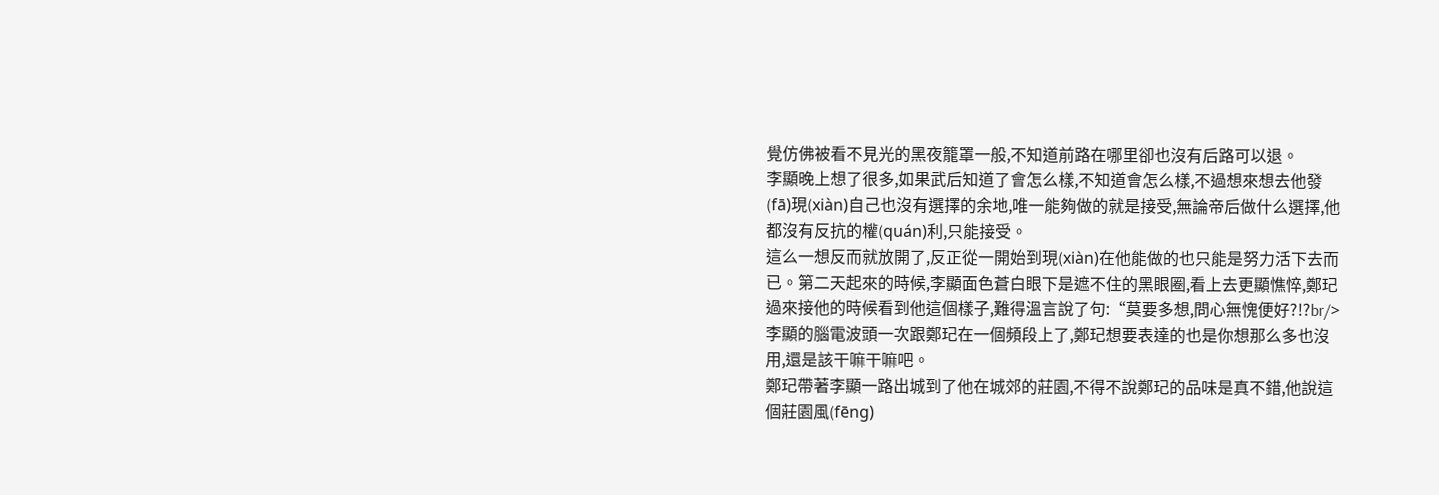覺仿佛被看不見光的黑夜籠罩一般,不知道前路在哪里卻也沒有后路可以退。
李顯晚上想了很多,如果武后知道了會怎么樣,不知道會怎么樣,不過想來想去他發(fā)現(xiàn)自己也沒有選擇的余地,唯一能夠做的就是接受,無論帝后做什么選擇,他都沒有反抗的權(quán)利,只能接受。
這么一想反而就放開了,反正從一開始到現(xiàn)在他能做的也只能是努力活下去而已。第二天起來的時候,李顯面色蒼白眼下是遮不住的黑眼圈,看上去更顯憔悴,鄭玘過來接他的時候看到他這個樣子,難得溫言說了句:“莫要多想,問心無愧便好?!?br/>
李顯的腦電波頭一次跟鄭玘在一個頻段上了,鄭玘想要表達的也是你想那么多也沒用,還是該干嘛干嘛吧。
鄭玘帶著李顯一路出城到了他在城郊的莊園,不得不說鄭玘的品味是真不錯,他說這個莊園風(fēng)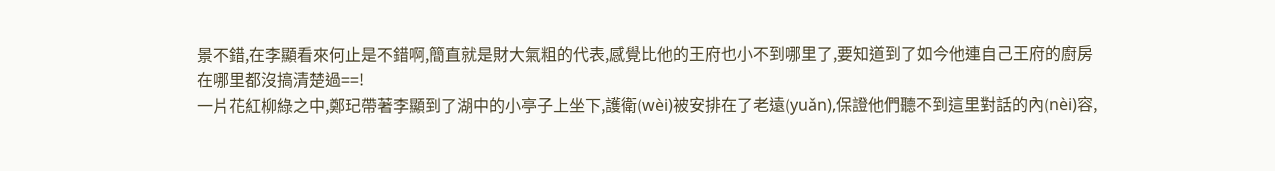景不錯,在李顯看來何止是不錯啊,簡直就是財大氣粗的代表,感覺比他的王府也小不到哪里了,要知道到了如今他連自己王府的廚房在哪里都沒搞清楚過==!
一片花紅柳綠之中,鄭玘帶著李顯到了湖中的小亭子上坐下,護衛(wèi)被安排在了老遠(yuǎn),保證他們聽不到這里對話的內(nèi)容,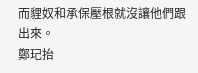而貍奴和承保壓根就沒讓他們跟出來。
鄭玘抬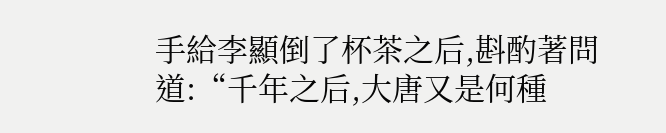手給李顯倒了杯茶之后,斟酌著問道:“千年之后,大唐又是何種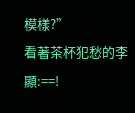模樣?”
看著茶杯犯愁的李顯:==!